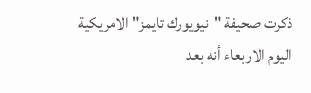ذكرت صحيفة "نيويورك تايمز" الامريكية اليوم الاربعاء أنه بعد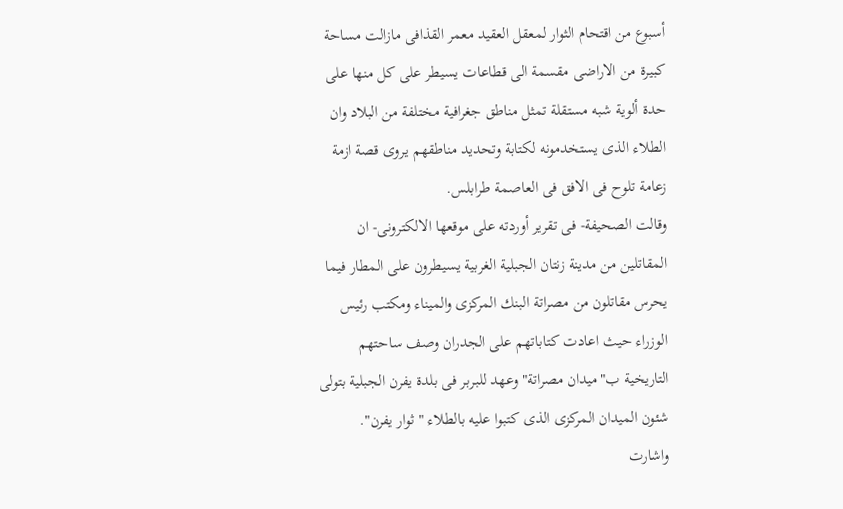أسبوع من اقتحام الثوار لمعقل العقيد معمر القذافى مازالت مساحة كبيرة من الاراضى مقسمة الى قطاعات يسيطر على كل منها على حدة ألوية شبه مستقلة تمثل مناطق جغرافية مختلفة من البلاد وان الطلاء الذى يستخدمونه لكتابة وتحديد مناطقهم يروى قصة ازمة زعامة تلوح فى الافق فى العاصمة طرابلس.
وقالت الصحيفة- فى تقرير أوردته على موقعها الالكترونى- ان المقاتلين من مدينة زنتان الجبلية الغربية يسيطرون على المطار فيما يحرس مقاتلون من مصراتة البنك المركزى والميناء ومكتب رئيس الوزراء حيث اعادت كتاباتهم على الجدران وصف ساحتهم التاريخية ب"ميدان مصراتة" وعهد للبربر فى بلدة يفرن الجبلية بتولى شئون الميدان المركزى الذى كتبوا عليه بالطلاء " ثوار يفرن".
واشارت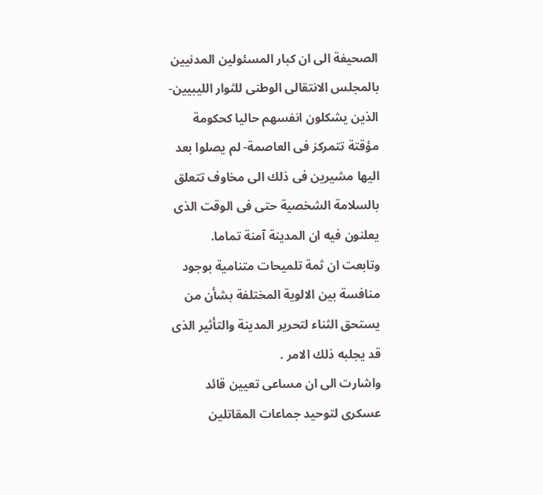الصحيفة الى ان كبار المسئولين المدنيين بالمجلس الانتقالى الوطنى للثوار الليبيين- الذين يشكلون انفسهم حاليا كحكومة مؤقتة تتمركز فى العاصمة- لم يصلوا بعد اليها مشيرين فى ذلك الى مخاوف تتعلق بالسلامة الشخصية حتى فى الوقت الذى يعلنون فيه ان المدينة آمنة تماما.
وتابعت ان ثمة تلميحات متنامية بوجود منافسة بين الالوية المختلفة بشأن من يستحق الثناء لتحرير المدينة والتأثير الذى قد يجلبه ذلك الامر .
واشارت الى ان مساعى تعيين قائد عسكرى لتوحيد جماعات المقاتلين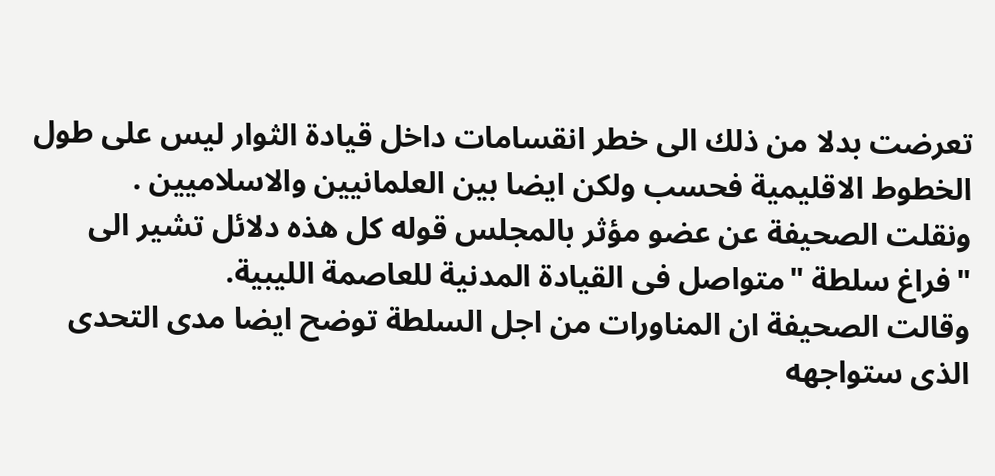تعرضت بدلا من ذلك الى خطر انقسامات داخل قيادة الثوار ليس على طول الخطوط الاقليمية فحسب ولكن ايضا بين العلمانيين والاسلاميين .
ونقلت الصحيفة عن عضو مؤثر بالمجلس قوله كل هذه دلائل تشير الى "فراغ سلطة "متواصل فى القيادة المدنية للعاصمة الليبية.
وقالت الصحيفة ان المناورات من اجل السلطة توضح ايضا مدى التحدى الذى ستواجهه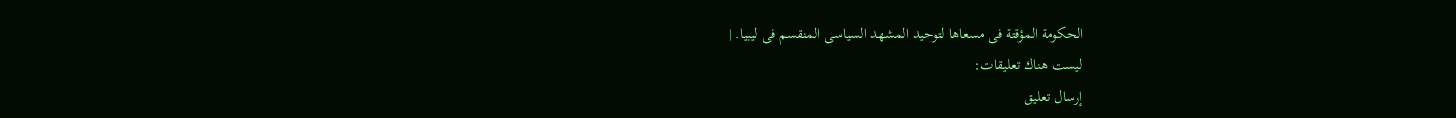الحكومة المؤقتة فى مسعاها لتوحيد المشهد السياسى المنقسم فى ليبيا. |
ليست هناك تعليقات:
إرسال تعليق